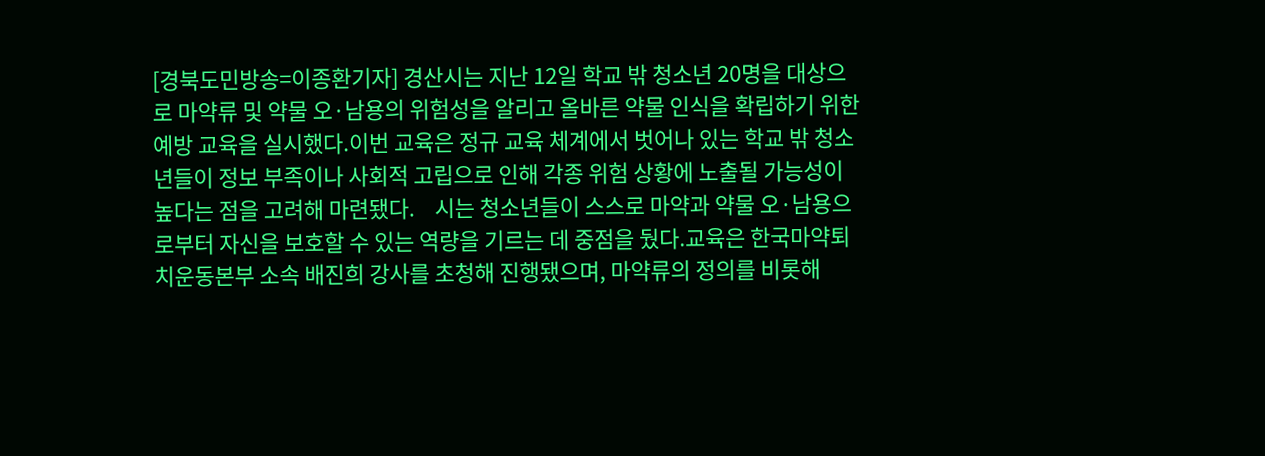[경북도민방송=이종환기자] 경산시는 지난 12일 학교 밖 청소년 20명을 대상으로 마약류 및 약물 오·남용의 위험성을 알리고 올바른 약물 인식을 확립하기 위한 예방 교육을 실시했다.이번 교육은 정규 교육 체계에서 벗어나 있는 학교 밖 청소년들이 정보 부족이나 사회적 고립으로 인해 각종 위험 상황에 노출될 가능성이 높다는 점을 고려해 마련됐다.    시는 청소년들이 스스로 마약과 약물 오·남용으로부터 자신을 보호할 수 있는 역량을 기르는 데 중점을 뒀다.교육은 한국마약퇴치운동본부 소속 배진희 강사를 초청해 진행됐으며, 마약류의 정의를 비롯해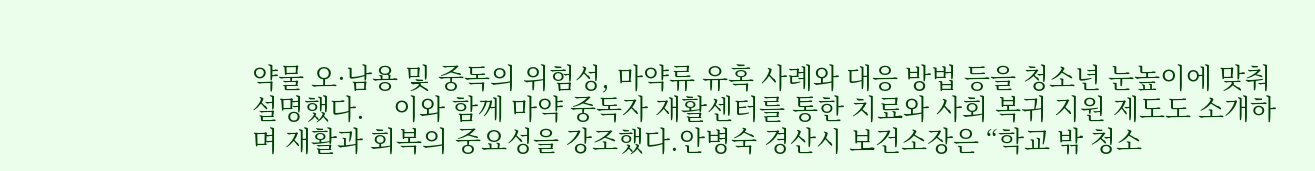약물 오·남용 및 중독의 위험성, 마약류 유혹 사례와 대응 방법 등을 청소년 눈높이에 맞춰 설명했다.    이와 함께 마약 중독자 재활센터를 통한 치료와 사회 복귀 지원 제도도 소개하며 재활과 회복의 중요성을 강조했다.안병숙 경산시 보건소장은 “학교 밖 청소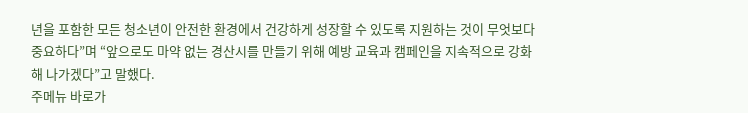년을 포함한 모든 청소년이 안전한 환경에서 건강하게 성장할 수 있도록 지원하는 것이 무엇보다 중요하다”며 “앞으로도 마약 없는 경산시를 만들기 위해 예방 교육과 캠페인을 지속적으로 강화해 나가겠다”고 말했다.
주메뉴 바로가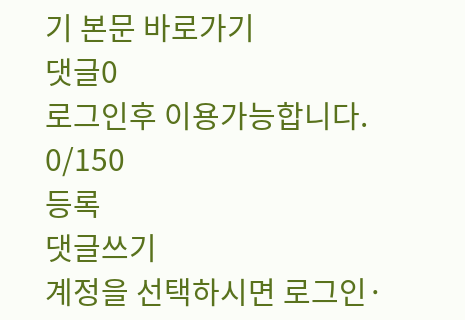기 본문 바로가기
댓글0
로그인후 이용가능합니다.
0/150
등록
댓글쓰기
계정을 선택하시면 로그인·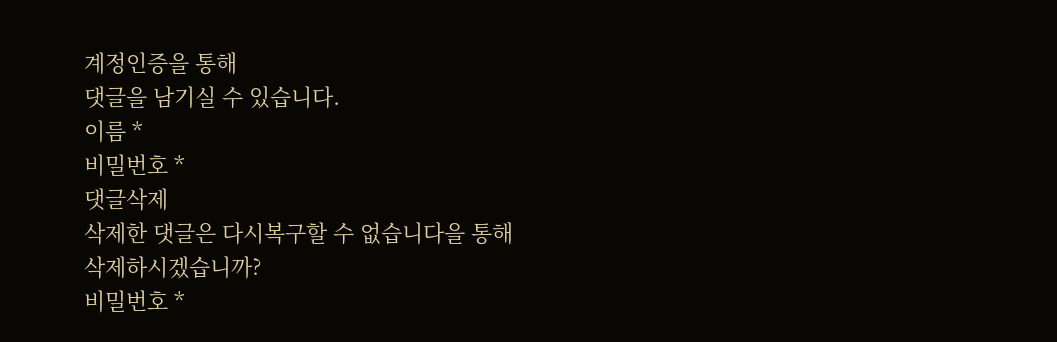계정인증을 통해
댓글을 남기실 수 있습니다.
이름 *
비밀번호 *
댓글삭제
삭제한 댓글은 다시복구할 수 없습니다을 통해
삭제하시겠습니까?
비밀번호 *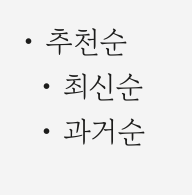• 추천순
  • 최신순
  • 과거순